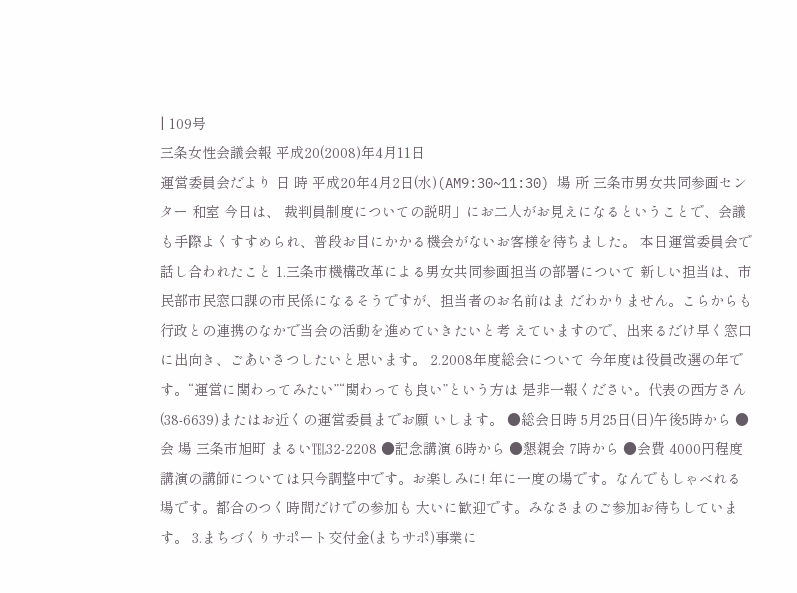| 109号
三条女性会議会報 平成20(2008)年4月11日
運営委員会だより 日 時 平成20年4月2日(水)(AM9:30~11:30) 場 所 三条市男女共同参画センター 和室 今日は、 裁判員制度についての説明」にお二人がお見えになるということで、会議 も手際よくすすめられ、普段お目にかかる機会がないお客様を待ちました。 本日運営委員会で話し合われたこと 1.三条市機構改革による男女共同参画担当の部署について 新しい担当は、市民部市民窓口課の市民係になるそうですが、担当者のお名前はま だわかりません。こらからも行政との連携のなかで当会の活動を進めていきたいと考 えていますので、出来るだけ早く窓口に出向き、ごあいさつしたいと思います。 2.2008年度総会について 今年度は役員改選の年です。“運営に関わってみたい”“関わっても良い”という方は 是非一報ください。代表の西方さん(38-6639)またはお近くの運営委員までお願 いします。 ●総会日時 5月25日(日)午後5時から ●会 場 三条市旭町 まるい℡32-2208 ●記念講演 6時から ●懇親会 7時から ●会費 4000円程度 講演の講師については只今調整中です。お楽しみに! 年に一度の場です。なんでもしゃべれる場です。都合のつく時間だけでの参加も 大いに歓迎です。みなさまのご参加お待ちしています。 3.まちづくりサポート交付金(まちサポ)事業に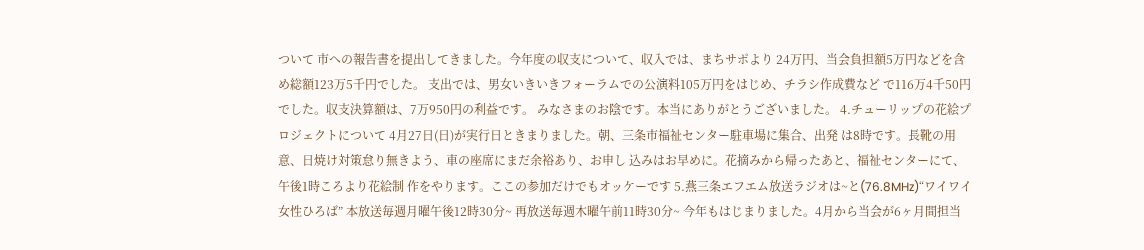ついて 市への報告書を提出してきました。今年度の収支について、収入では、まちサポより 24万円、当会負担額5万円などを含め総額123万5千円でした。 支出では、男女いきいきフォーラムでの公演料105万円をはじめ、チラシ作成費など で116万4千50円でした。収支決算額は、7万950円の利益です。 みなさまのお陰です。本当にありがとうございました。 4.チューリップの花絵プロジェクトについて 4月27日(日)が実行日ときまりました。朝、三条市福祉センター駐車場に集合、出発 は8時です。長靴の用意、日焼け対策怠り無きよう、車の座席にまだ余裕あり、お申し 込みはお早めに。花摘みから帰ったあと、福祉センターにて、午後1時ころより花絵制 作をやります。ここの参加だけでもオッケーです 5.燕三条エフエム放送ラジオは~と(76.8MHz)“ワイワイ女性ひろば” 本放送毎週月曜午後12時30分~ 再放送毎週木曜午前11時30分~ 今年もはじまりました。4月から当会が6ヶ月間担当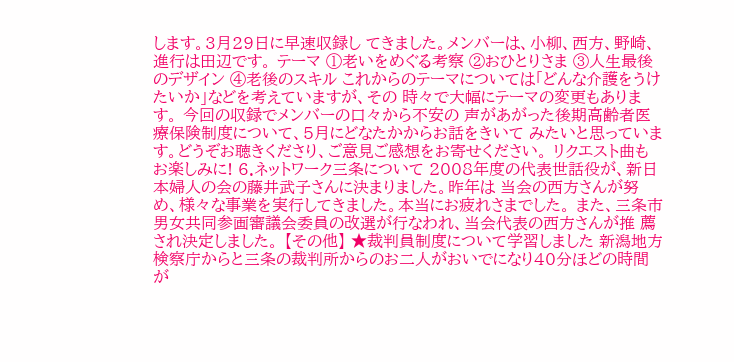します。3月29日に早速収録し てきました。メンバーは、小柳、西方、野崎、進行は田辺です。 テーマ ①老いをめぐる考察 ②おひとりさま ③人生最後のデザイン ④老後のスキル これからのテーマについては「どんな介護をうけたいか」などを考えていますが、その 時々で大幅にテーマの変更もあります。 今回の収録でメンバーの口々から不安の 声があがった後期高齢者医療保険制度について、5月にどなたかからお話をきいて みたいと思っています。どうぞお聴きくださり、ご意見ご感想をお寄せください。 リクエスト曲もお楽しみに! 6.ネットワーク三条について 2008年度の代表世話役が、新日本婦人の会の藤井武子さんに決まりました。昨年は 当会の西方さんが努め、様々な事業を実行してきました。本当にお疲れさまでした。 また、三条市男女共同参画審議会委員の改選が行なわれ、当会代表の西方さんが推 薦され決定しました。 【その他】 ★裁判員制度について学習しました 新潟地方検察庁からと三条の裁判所からのお二人がおいでになり40分ほどの時間 が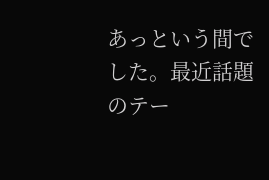あっという間でした。最近話題のテー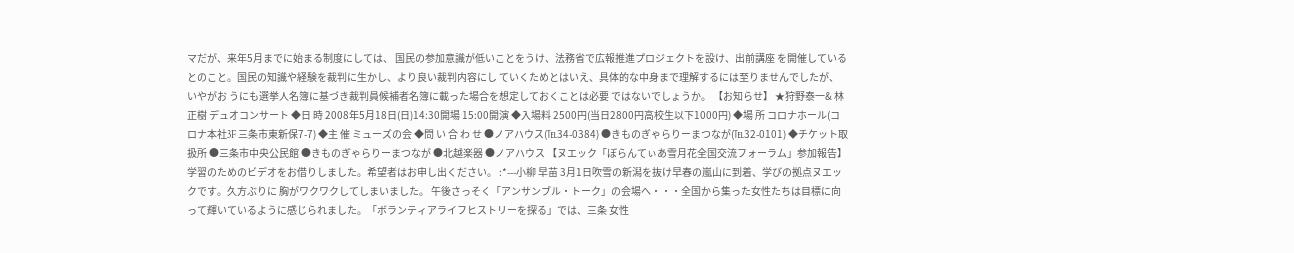マだが、来年5月までに始まる制度にしては、 国民の参加意識が低いことをうけ、法務省で広報推進プロジェクトを設け、出前講座 を開催しているとのこと。国民の知識や経験を裁判に生かし、より良い裁判内容にし ていくためとはいえ、具体的な中身まで理解するには至りませんでしたが、いやがお うにも選挙人名簿に基づき裁判員候補者名簿に載った場合を想定しておくことは必要 ではないでしょうか。 【お知らせ】 ★狩野泰一& 林正樹 デュオコンサート ◆日 時 2008年5月18日(日)14:30開場 15:00開演 ◆入場料 2500円(当日2800円高校生以下1000円) ◆場 所 コロナホール(コロナ本社3F 三条市東新保7-7) ◆主 催 ミューズの会 ◆問 い 合 わ せ ●ノアハウス(℡34-0384) ●きものぎゃらりーまつなが(℡32-0101) ◆チケット取扱所 ●三条市中央公民館 ●きものぎゃらりーまつなが ●北越楽器 ●ノアハウス 【ヌエック「ぼらんてぃあ雪月花全国交流フォーラム」参加報告】 学習のためのビデオをお借りしました。希望者はお申し出ください。 :*---小柳 早苗 3月1日吹雪の新潟を抜け早春の嵐山に到着、学びの拠点ヌエックです。久方ぶりに 胸がワクワクしてしまいました。 午後さっそく「アンサンブル・トーク」の会場へ・・・全国から集った女性たちは目標に向 って輝いているように感じられました。「ボランティアライフヒストリーを探る」では、三条 女性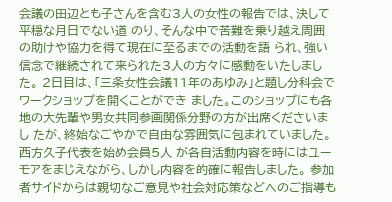会議の田辺とも子さんを含む3人の女性の報告では、決して平穏な月日でない道 のり、そんな中で苦難を乗り越え周囲の助けや協力を得て現在に至るまでの活動を語 られ、強い信念で継続されて来られた3人の方々に感動をいたしました。 2日目は、「三条女性会議11年のあゆみ」と題し分科会でワークショップを開くことができ ました。このショップにも各地の大先輩や男女共同参画関係分野の方が出席くださいまし たが、終始なごやかで自由な雰囲気に包まれていました。西方久子代表を始め会員5人 が各自活動内容を時にはユーモアをまじえながら、しかし内容を的確に報告しました。 参加者サイドからは親切なご意見や社会対応策などへのご指導も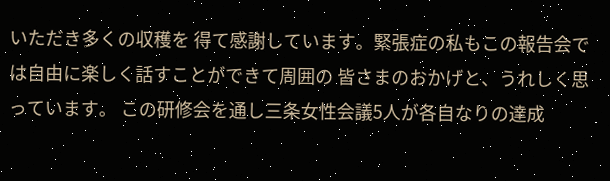いただき多くの収穫を 得て感謝しています。緊張症の私もこの報告会では自由に楽しく話すことができて周囲の 皆さまのおかげと、うれしく思っています。 この研修会を通し三条女性会議5人が各自なりの達成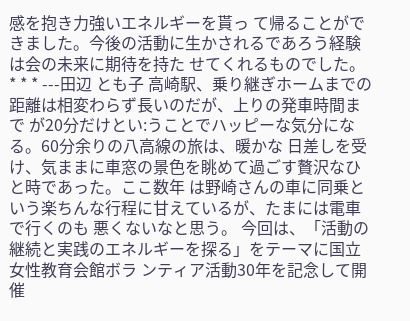感を抱き力強いエネルギーを貰っ て帰ることができました。今後の活動に生かされるであろう経験は会の未来に期待を持た せてくれるものでした。 * * * ---田辺 とも子 高崎駅、乗り継ぎホームまでの距離は相変わらず長いのだが、上りの発車時間まで が20分だけとい:うことでハッピーな気分になる。60分余りの八高線の旅は、暖かな 日差しを受け、気ままに車窓の景色を眺めて過ごす贅沢なひと時であった。ここ数年 は野崎さんの車に同乗という楽ちんな行程に甘えているが、たまには電車で行くのも 悪くないなと思う。 今回は、「活動の継続と実践のエネルギーを探る」をテーマに国立女性教育会館ボラ ンティア活動30年を記念して開催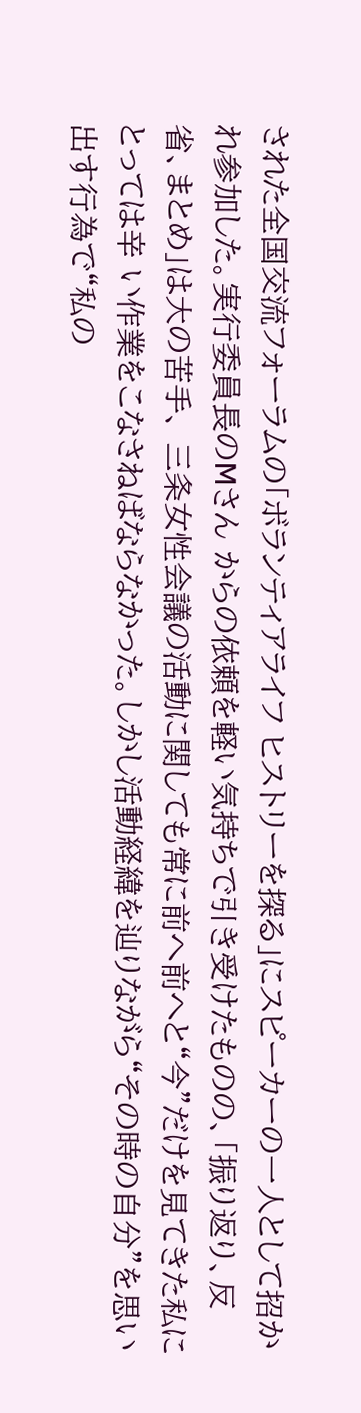された全国交流フォーラムの「ボランティアライフ ヒストリーを探る」にスピーカーの一人として招かれ参加した。実行委員長のMさん からの依頼を軽い気持ちで引き受けたものの、「振り返り、反省、まとめ」は大の苦手、 三条女性会議の活動に関しても常に前へ前へと“今”だけを見てきた私にとっては辛 い作業をこなさねばならなかった。しかし活動経緯を辿りながら“その時の自分”を思い 出す行為で“私の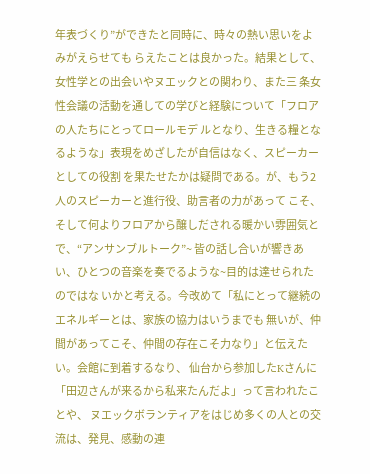年表づくり”ができたと同時に、時々の熱い思いをよみがえらせても らえたことは良かった。結果として、女性学との出会いやヌエックとの関わり、また三 条女性会議の活動を通しての学びと経験について「フロアの人たちにとってロールモデ ルとなり、生きる糧となるような」表現をめざしたが自信はなく、スピーカーとしての役割 を果たせたかは疑問である。が、もう2人のスピーカーと進行役、助言者の力があって こそ、そして何よりフロアから醸しだされる暖かい雰囲気とで、“アンサンブルトーク”~ 皆の話し合いが響きあい、ひとつの音楽を奏でるような~目的は達せられたのではな いかと考える。今改めて「私にとって継続のエネルギーとは、家族の協力はいうまでも 無いが、仲間があってこそ、仲間の存在こそ力なり」と伝えたい。会館に到着するなり、 仙台から参加したKさんに「田辺さんが来るから私来たんだよ」って言われたことや、 ヌエックボランティアをはじめ多くの人との交流は、発見、感動の連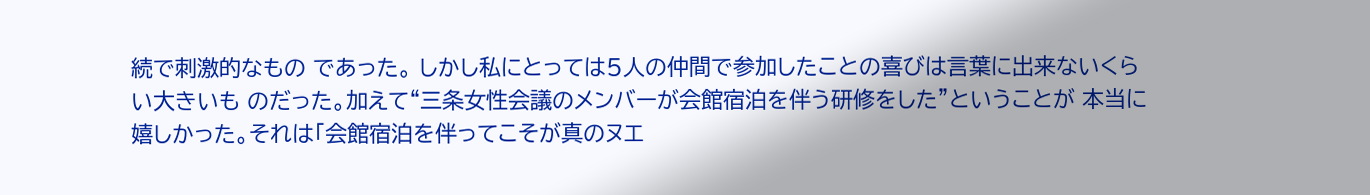続で刺激的なもの であった。 しかし私にとっては5人の仲間で参加したことの喜びは言葉に出来ないくらい大きいも のだった。加えて“三条女性会議のメンバーが会館宿泊を伴う研修をした”ということが 本当に嬉しかった。それは「会館宿泊を伴ってこそが真のヌエ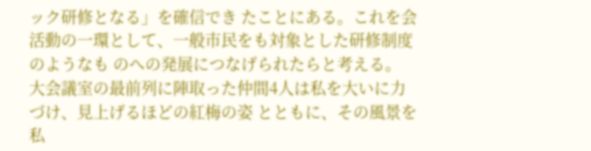ック研修となる」を確信でき たことにある。これを会活動の一環として、一般市民をも対象とした研修制度のようなも のへの発展につなげられたらと考える。 大会議室の最前列に陣取った仲間4人は私を大いに力づけ、見上げるほどの紅梅の姿 とともに、その風景を私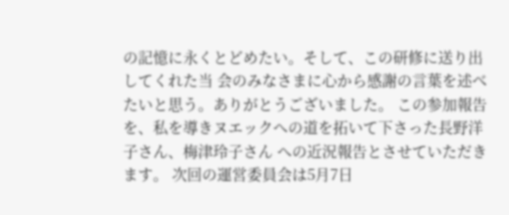の記憶に永くとどめたい。そして、この研修に送り出してくれた当 会のみなさまに心から感謝の言葉を述べたいと思う。ありがとうございました。 この参加報告を、私を導きヌエックへの道を拓いて下さった長野洋子さん、梅津玲子さん への近況報告とさせていただきます。 次回の運営委員会は5月7日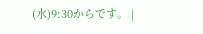(水)9:30からです。 |